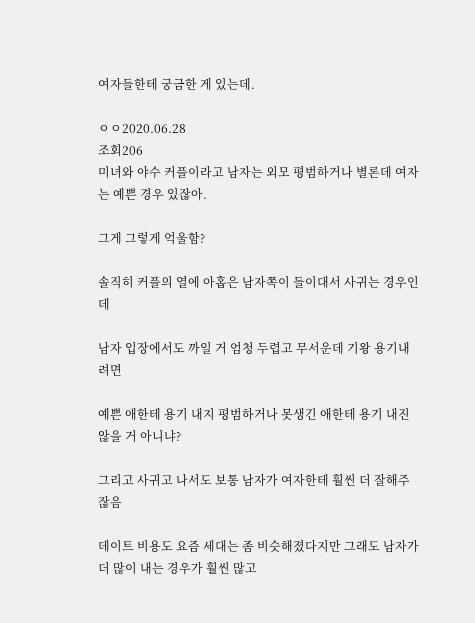여자들한테 궁금한 게 있는데.

ㅇㅇ2020.06.28
조회206
미녀와 야수 커플이라고 남자는 외모 평범하거나 별론데 여자는 예쁜 경우 있잖아.

그게 그렇게 억울함?

솔직히 커플의 열에 아홉은 남자쪽이 들이대서 사귀는 경우인데

남자 입장에서도 까일 거 엄청 두렵고 무서운데 기왕 용기내려면

예쁜 애한테 용기 내지 평범하거나 못생긴 애한테 용기 내진 않을 거 아니냐?

그리고 사귀고 나서도 보통 남자가 여자한테 훨씬 더 잘해주잖음

데이트 비용도 요즘 세대는 좀 비슷해졌다지만 그래도 남자가 더 많이 내는 경우가 훨씬 많고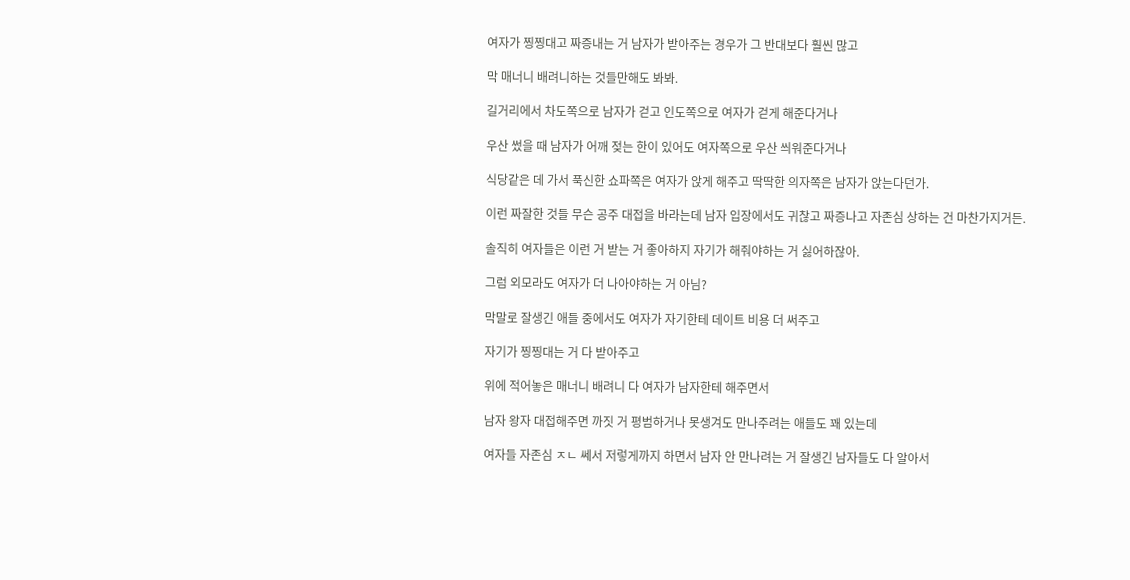여자가 찡찡대고 짜증내는 거 남자가 받아주는 경우가 그 반대보다 훨씬 많고

막 매너니 배려니하는 것들만해도 봐봐.

길거리에서 차도쪽으로 남자가 걷고 인도쪽으로 여자가 걷게 해준다거나

우산 썼을 때 남자가 어깨 젖는 한이 있어도 여자쪽으로 우산 씌워준다거나

식당같은 데 가서 푹신한 쇼파쪽은 여자가 앉게 해주고 딱딱한 의자쪽은 남자가 앉는다던가.

이런 짜잘한 것들 무슨 공주 대접을 바라는데 남자 입장에서도 귀찮고 짜증나고 자존심 상하는 건 마찬가지거든.

솔직히 여자들은 이런 거 받는 거 좋아하지 자기가 해줘야하는 거 싫어하잖아.

그럼 외모라도 여자가 더 나아야하는 거 아님?

막말로 잘생긴 애들 중에서도 여자가 자기한테 데이트 비용 더 써주고

자기가 찡찡대는 거 다 받아주고

위에 적어놓은 매너니 배려니 다 여자가 남자한테 해주면서

남자 왕자 대접해주면 까짓 거 평범하거나 못생겨도 만나주려는 애들도 꽤 있는데

여자들 자존심 ㅈㄴ 쎄서 저렇게까지 하면서 남자 안 만나려는 거 잘생긴 남자들도 다 알아서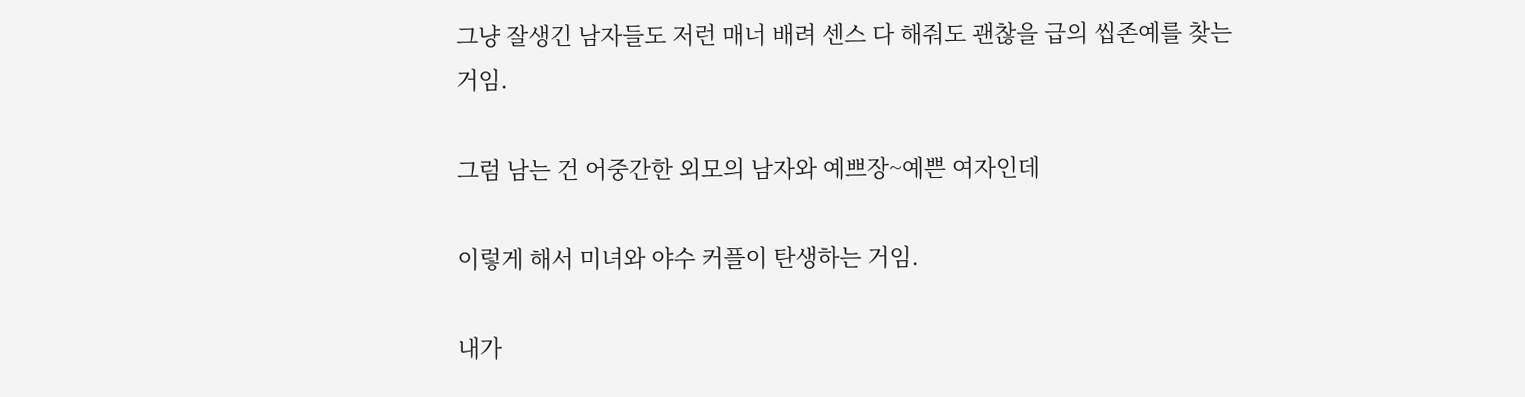그냥 잘생긴 남자들도 저런 매너 배려 센스 다 해줘도 괜찮을 급의 씹존예를 찾는 거임.

그럼 남는 건 어중간한 외모의 남자와 예쁘장~예쁜 여자인데

이렇게 해서 미녀와 야수 커플이 탄생하는 거임.

내가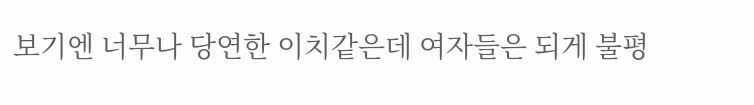보기엔 너무나 당연한 이치같은데 여자들은 되게 불평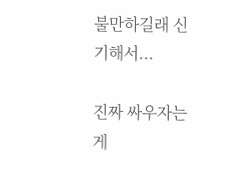불만하길래 신기해서...

진짜 싸우자는 게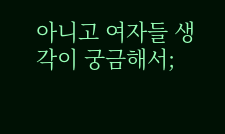아니고 여자들 생각이 궁금해서;